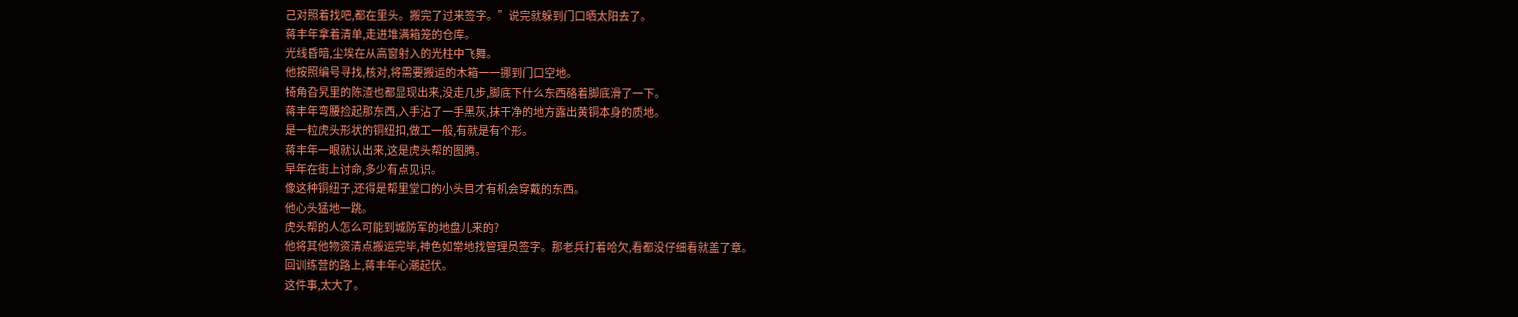己对照着找吧,都在里头。搬完了过来签字。”说完就躲到门口晒太阳去了。
蒋丰年拿着清单,走进堆满箱笼的仓库。
光线昏暗,尘埃在从高窗射入的光柱中飞舞。
他按照编号寻找,核对,将需要搬运的木箱一一挪到门口空地。
犄角旮旯里的陈渣也都显现出来,没走几步,脚底下什么东西硌着脚底滑了一下。
蒋丰年弯腰捡起那东西,入手沾了一手黑灰,抹干净的地方露出黄铜本身的质地。
是一粒虎头形状的铜纽扣,做工一般,有就是有个形。
蒋丰年一眼就认出来,这是虎头帮的图腾。
早年在街上讨命,多少有点见识。
像这种铜纽子,还得是帮里堂口的小头目才有机会穿戴的东西。
他心头猛地一跳。
虎头帮的人怎么可能到城防军的地盘儿来的?
他将其他物资清点搬运完毕,神色如常地找管理员签字。那老兵打着哈欠,看都没仔细看就盖了章。
回训练营的路上,蒋丰年心潮起伏。
这件事,太大了。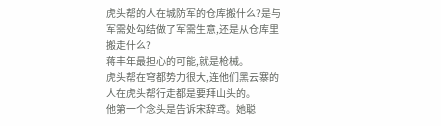虎头帮的人在城防军的仓库搬什么?是与军需处勾结做了军需生意,还是从仓库里搬走什么?
蒋丰年最担心的可能,就是枪械。
虎头帮在穹都势力很大,连他们黑云寨的人在虎头帮行走都是要拜山头的。
他第一个念头是告诉宋辞鸢。她聪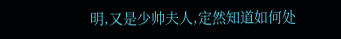明,又是少帅夫人,定然知道如何处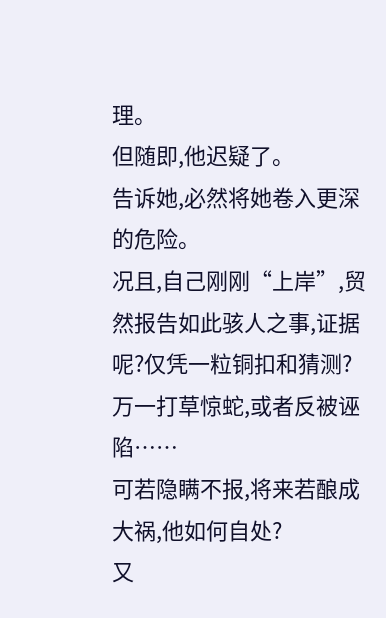理。
但随即,他迟疑了。
告诉她,必然将她卷入更深的危险。
况且,自己刚刚“上岸”,贸然报告如此骇人之事,证据呢?仅凭一粒铜扣和猜测?
万一打草惊蛇,或者反被诬陷……
可若隐瞒不报,将来若酿成大祸,他如何自处?
又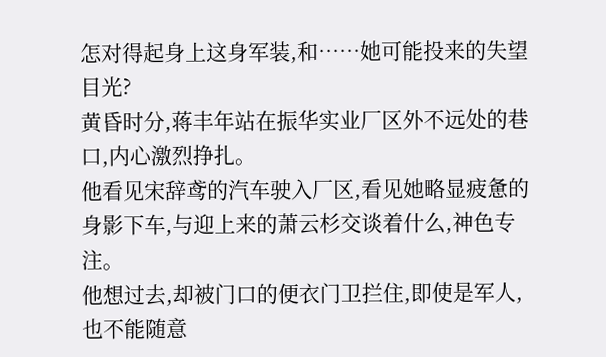怎对得起身上这身军装,和……她可能投来的失望目光?
黄昏时分,蒋丰年站在振华实业厂区外不远处的巷口,内心激烈挣扎。
他看见宋辞鸢的汽车驶入厂区,看见她略显疲惫的身影下车,与迎上来的萧云杉交谈着什么,神色专注。
他想过去,却被门口的便衣门卫拦住,即使是军人,也不能随意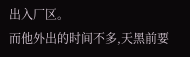出入厂区。
而他外出的时间不多,天黑前要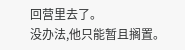回营里去了。
没办法,他只能暂且搁置。